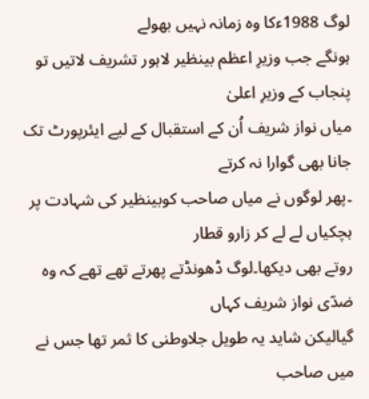لوگ 1988ءکا وہ زمانہ نہیں بھولے
ہونگے جب وزیرِ اعظم بینظیر لاہور تشریف لاتیں تو پنجاب کے وزیرِ اعلیٰ
میاں نواز شریف اُن کے استقبال کے لیے ایئرپورٹ تک جانا بھی گوارا نہ کرتے
۔پھر لوگوں نے میاں صاحب کوبینظیر کی شہادت پر ہچکیاں لے لے کر زارو قطار
روتے بھی دیکھا۔لوگ ڈھونڈتے پھرتے تھے تھے کہ وہ ضدّی نواز شریف کہاں
گیالیکن شاید یہ طویل جلاوطنی کا ثمر تھا جس نے میں صاحب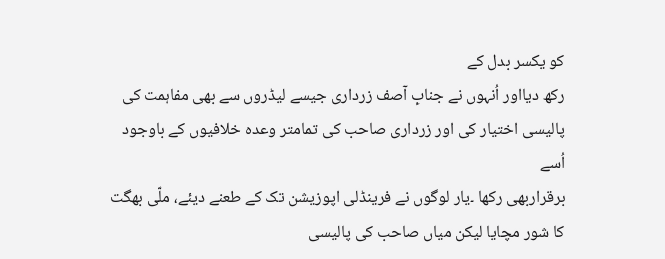کو یکسر بدل کے
رکھ دیااور اُنہوں نے جنابِ آصف زرداری جیسے لیڈروں سے بھی مفاہمت کی
پالیسی اختیار کی اور زرداری صاحب کی تمامتر وعدہ خلافیوں کے باوجود اُسے
برقراربھی رکھا ۔یار لوگوں نے فرینڈلی اپوزیشن تک کے طعنے دیئے، ملّی بھگت
کا شور مچایا لیکن میاں صاحب کی پالیسی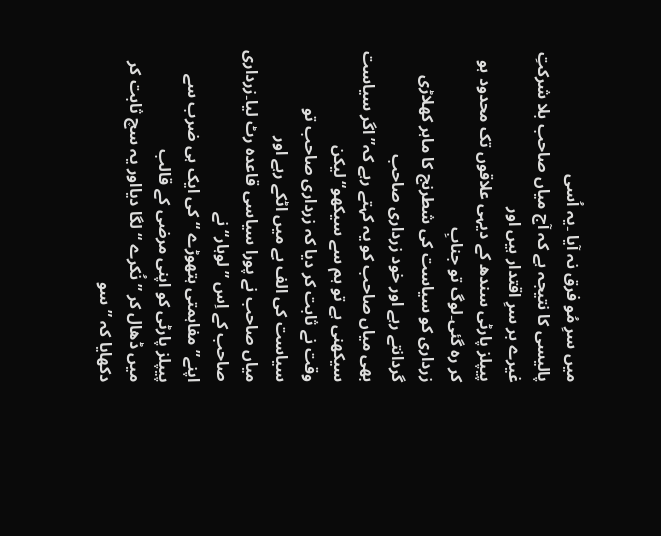میں سرِ مُو فرق نہ آیا ۔یہ اُسی
پالیسی کا نتیجہ ہے کہ آج میاں صاحب بلا شرکتِ غیرے بر سرِ اقتدار ہیں اور
پیپلز پارٹی سندھ کے دیہی علاقوں تک محدود ہو کر رہ گئی۔لوگ تو جنابِ
زرداری کو سیاست کی شطرنج کا ماہر کھلاڑی گردانتے رہے اور خود زرداری صاحب
بھی میاں صاحب کو یہ کہتے رہے کہ” اگر سیاست سیکھنی ہے تو ہم سے سیکھو“لیکن
وقت نے ثابت کر دیا کہ زرداری صاحب تو سیاست کی الف بے میں اٹکے رہے اور
میاں صاحب نے پورا سیاسی قاعدہ رٹ لیا۔زرداری صاحب کے اِس ”لوہار“ نے
اپنے”مفاہمتی ہتھوڑے “کی ایک ہی ضرب سے پیپلز پارٹی کو اپنی مرضی کے قالب
میں ڈھال کر ”نُکرے “ لگا دیااور یہ سچ ثابت کر دکھایا کہ ”سو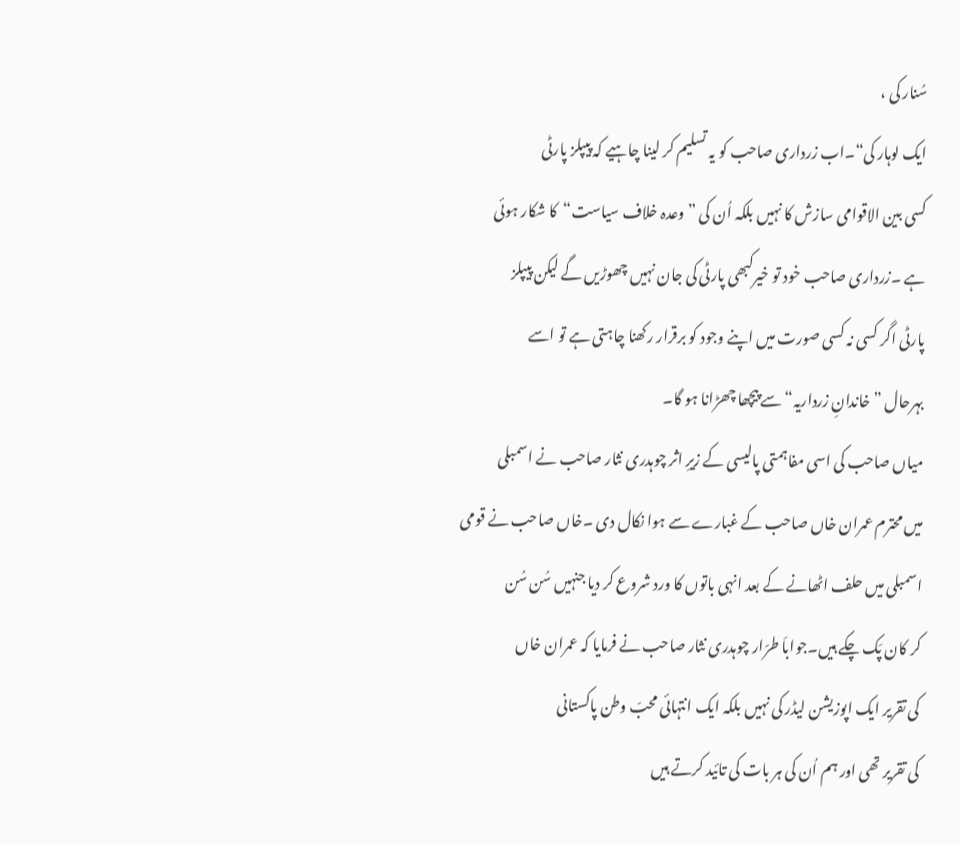سُنار کی ،
ایک لوہار کی“۔اب زرداری صاحب کو یہ تسلیم کر لینا چاہیے کہ پیپلز پارٹی
کسی بین الاقوامی سازش کا نہیں بلکہ اُن کی ”وعدہ خلاف سیاست“کا شکار ہوئی
ہے ۔زرداری صاحب خود تو خیرکبھی پارٹی کی جان نہیں چھوڑیں گے لیکن پیپلز
پارٹی اگر کسی نہ کسی صورت میں اپنے وجود کو برقرار رکھنا چاہتی ہے تو اسے
بہرحال ”خاندانِ زرداریہ“ سے پیچھا چھڑانا ہو گا۔
میاں صاحب کی اسی مفاہمتی پالیسی کے زیرِ اثر چوہدری نثار صاحب نے اسمبلی
میں محترم عمران خاں صاحب کے غبارے سے ہوا نکال دی ۔خاں صاحب نے قومی
اسمبلی میں حلف اٹھانے کے بعد انہی باتوں کا ورد شروع کر دیا جنہیں سُن سُن
کر کان پَک چکے ہیں۔جواباَ طرّار چوہدری نثار صاحب نے فرمایا کہ عمران خاں
کی تقریر ایک اپوزیشن لیڈر کی نہیں بلکہ ایک انتہائی محبّ وطن پاکستانی
کی تقریر تھی اور ہم اُن کی ہر بات کی تائید کرتے ہیں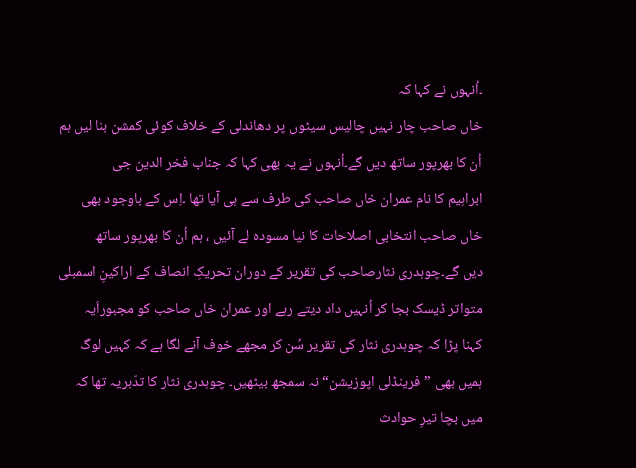۔اُنہوں نے کہا کہ
خاں صاحب چار نہیں چالیس سیٹوں پر دھاندلی کے خلاف کوئی کمشن بنا لیں ہم
اُن کا بھرپور ساتھ دیں گے۔اُنہوں نے یہ بھی کہا کہ جناب فخر الدین جی
ابراہیم کا نام عمران خاں صاحب کی طرف سے ہی آیا تھا ۔اِس کے باوجود بھی
خاں صاحب انتخابی اصلاحات کا نیا مسودہ لے آئیں ، ہم اُن کا بھرپور ساتھ
دیں گے۔چوہدری نثارصاحب کی تقریر کے دوران تحریکِ انصاف کے اراکینِ اسمبلی
متواتر ڈیسک بجا کر اُنہیں داد دیتے رہے اور عمران خاں صاحب کو مجبوراَیہ
کہنا پڑا کہ چوہدری نثار کی تقریر سُن کر مجھے خوف آنے لگا ہے کہ کہیں لوگ
ہمیں بھی ”فرینڈلی اپوزیشن“ نہ سمجھ بیٹھیں۔ چوہدری نثار کا تدّبریہ تھا کہ
میں بچا تیرِ حوادث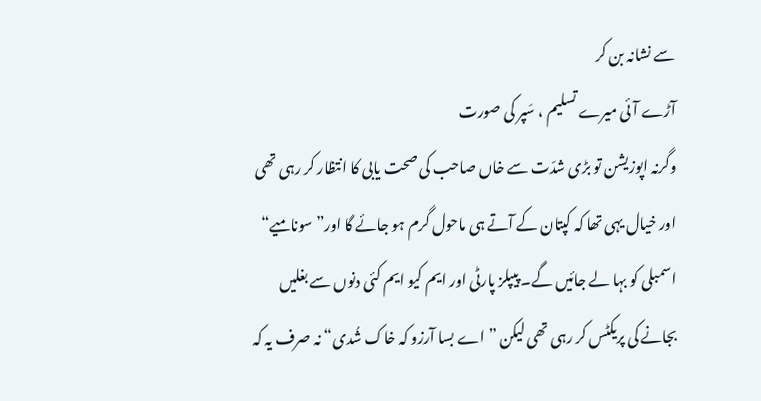سے نشانہ بن کر
آڑے آئی میرے تسلیم ، سَپر کی صورت
وگرنہ اپوزیشن تو بڑی شدّت سے خاں صاحب کی صحت یابی کا انتظار کر رہی تھی
اور خیال یہی تھا کہ کپتان کے آتے ہی ماحول گرم ہو جائے گا اور” سونامیے“
اسمبلی کو بہا لے جائیں گے۔ پیپلز پارٹی اور ایم کیو ایم کئی دنوں سے بغلیں
بجانے کی پریکٹس کر رہی تھی لیکن ”اے بسا آرزو کہ خاک شُدی“ نہ صرف یہ کہ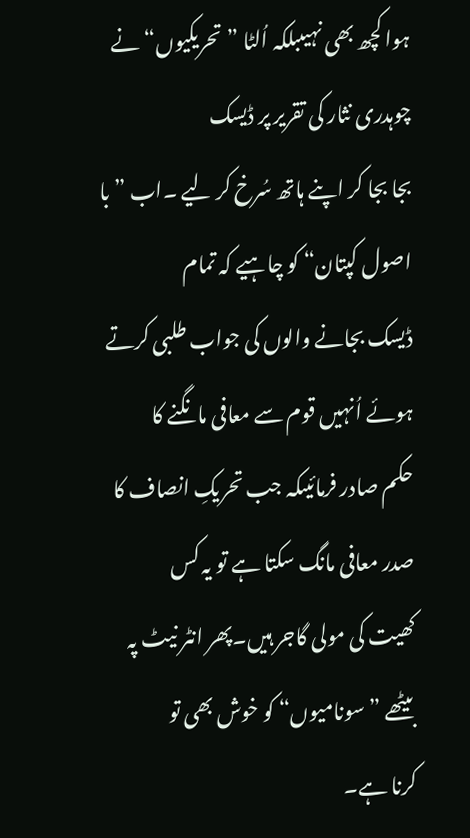ہوا کچھ بھی نہیںبلکہ اُلٹا ”تحریکیوں“ نے چوہدری نثار کی تقریر پر ڈیسک
بجا بجا کر اپنے ہاتھ سُرخ کر لیے ۔اب ”با اصول کپتان“ کو چاہیے کہ تمام
ڈیسک بجانے والوں کی جواب طلبی کرتے ہوئے اُنہیں قوم سے معافی مانگنے کا
حکم صادر فرمائیںکہ جب تحریکِ انصاف کا صدر معافی مانگ سکتا ہے تو یہ کس
کھیت کی مولی گاجر ہیں۔پھر انٹر نیٹ پہ بیٹھے ”سونامیوں“ کو خوش بھی تو
کرنا ہے۔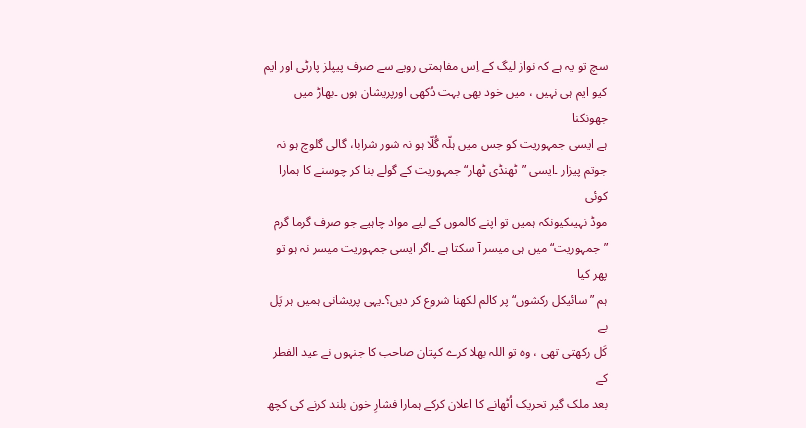سچ تو یہ ہے کہ نواز لیگ کے اِس مفاہمتی رویے سے صرف پیپلز پارٹی اور ایم
کیو ایم ہی نہیں ، میں خود بھی بہت دُکھی اورپریشان ہوں ۔بھاڑ میں جھونکنا
ہے ایسی جمہوریت کو جس میں ہلّہ گُلّا ہو نہ شور شرابا، گالی گلوچ ہو نہ
جوتم پیزار ۔ایسی ”ٹھنڈی ٹھار“ جمہوریت کے گولے بنا کر چوسنے کا ہمارا کوئی
موڈ نہیںکیونکہ ہمیں تو اپنے کالموں کے لیے مواد چاہیے جو صرف گرما گرم
”جمہوریت“میں ہی میسر آ سکتا ہے ۔اگر ایسی جمہوریت میسر نہ ہو تو پھر کیا
ہم ”سائیکل رکشوں“ پر کالم لکھنا شروع کر دیں؟۔یہی پریشانی ہمیں ہر پَل بے
کَل رکھتی تھی ، وہ تو اللہ بھلا کرے کپتان صاحب کا جنہوں نے عید الفطر کے
بعد ملک گیر تحریک اُٹھانے کا اعلان کرکے ہمارا فشارِ خون بلند کرنے کی کچھ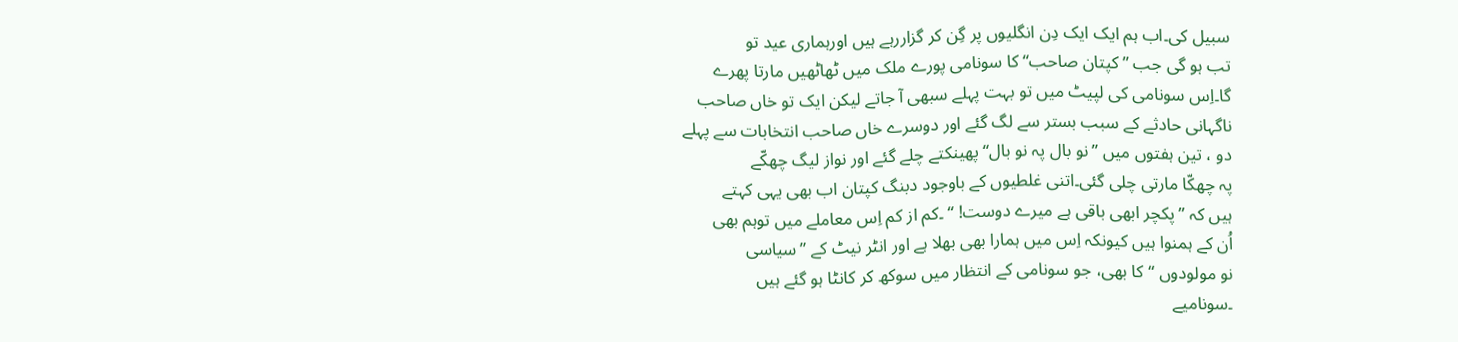سبیل کی۔اب ہم ایک ایک دِن انگلیوں پر گِن کر گزاررہے ہیں اورہماری عید تو
تب ہو گی جب ”کپتان صاحب“ کا سونامی پورے ملک میں ٹھاٹھیں مارتا پھرے
گا۔اِس سونامی کی لپیٹ میں تو بہت پہلے سبھی آ جاتے لیکن ایک تو خاں صاحب
ناگہانی حادثے کے سبب بستر سے لگ گئے اور دوسرے خاں صاحب انتخابات سے پہلے
دو ، تین ہفتوں میں ”نو بال پہ نو بال“ پھینکتے چلے گئے اور نواز لیگ چھکّے
پہ چھکّا مارتی چلی گئی۔اتنی غلطیوں کے باوجود دبنگ کپتان اب بھی یہی کہتے
ہیں کہ ”پکچر ابھی باقی ہے میرے دوست! “ ۔کم از کم اِس معاملے میں توہم بھی
اُن کے ہمنوا ہیں کیونکہ اِس میں ہمارا بھی بھلا ہے اور انٹر نیٹ کے ”سیاسی
نو مولودوں “کا بھی، جو سونامی کے انتظار میں سوکھ کر کانٹا ہو گئے ہیں
۔سونامیے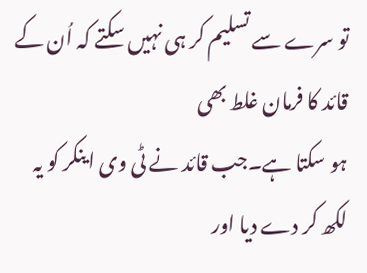تو سرے سے تسلیم کر ہی نہیں سکتے کہ اُن کے قائد کا فرمان غلط بھی
ہو سکتا ہے۔جب قائد نے ٹی وی اینکر کو یہ لکھ کر دے دیا اور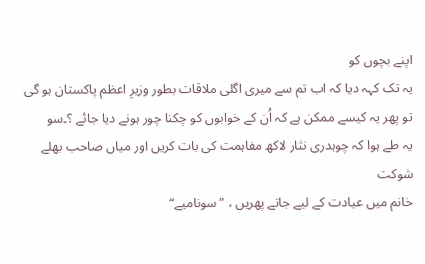اپنے بچوں کو
یہ تک کہہ دیا کہ اب تم سے میری اگلی ملاقات بطور وزیرِ اعظم پاکستان ہو گی
تو پھر یہ کیسے ممکن ہے کہ اُن کے خوابوں کو چکنا چور ہونے دیا جائے ؟۔سو
یہ طے ہوا کہ چوہدری نثار لاکھ مفاہمت کی بات کریں اور میاں صاحب بھلے شوکت
خانم میں عیادت کے لیے جاتے پھریں ، ”سونامیے“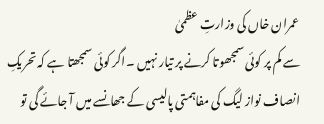عمران خاں کی وزارتِ عظمیٰ
سے کم پر کوئی سمجھوتا کرنے پر تیار نہیں ۔اگر کوئی سمجھتا ہے کہ تحریکِ
انصاف نواز لیگ کی مفاہمتی پالیسی کے جھانسے میں آ جائے گی تو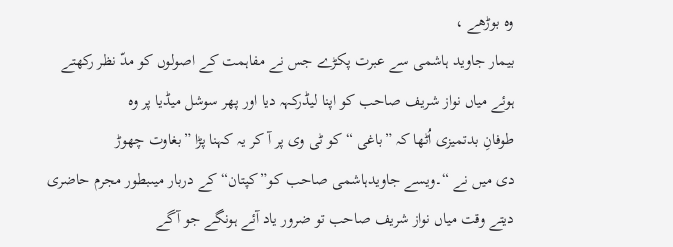وہ بوڑھے ،
بیمار جاوید ہاشمی سے عبرت پکڑے جس نے مفاہمت کے اصولوں کو مدّ نظر رکھتے
ہوئے میاں نواز شریف صاحب کو اپنا لیڈرکہہ دیا اور پھر سوشل میڈیا پر وہ
طوفانِ بدتمیزی اُٹھا کہ ”باغی “ کو ٹی وی پر آ کر یہ کہنا پڑا ”بغاوت چھوڑ
دی میں نے “۔ویسے جاویدہاشمی صاحب کو”کپتان“ کے دربار میںبطور مجرم حاضری
دیتے وقت میاں نواز شریف صاحب تو ضرور یاد آئے ہونگے جو آگے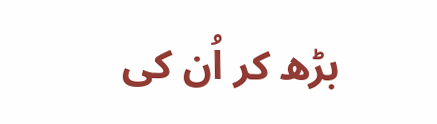بڑھ کر اُن کی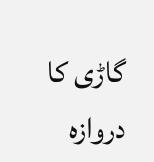گاڑی کا دروازہ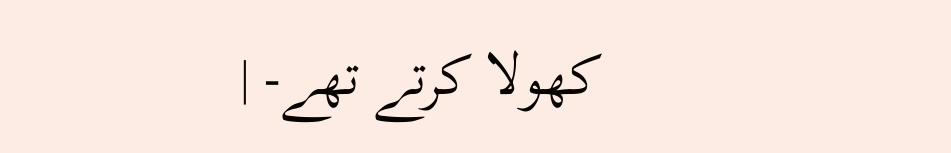کھولا کرتے تھے- |